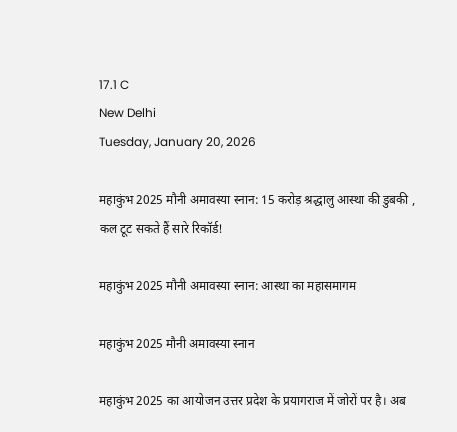17.1 C
New Delhi
Tuesday, January 20, 2026

महाकुंभ 2025 मौनी अमावस्या स्नान: 15 करोड़ श्रद्धालु आस्था की डुबकी , कल टूट सकते हैं सारे रिकॉर्ड!

महाकुंभ 2025 मौनी अमावस्या स्नान: आस्था का महासमागम

महाकुंभ 2025 मौनी अमावस्या स्नान

महाकुंभ 2025 का आयोजन उत्तर प्रदेश के प्रयागराज में जोरों पर है। अब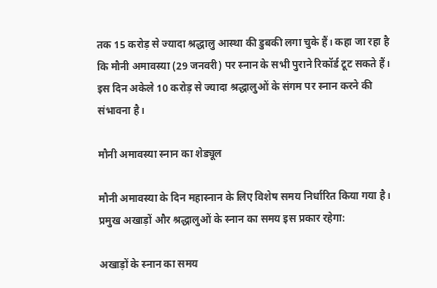तक 15 करोड़ से ज्यादा श्रद्धालु आस्था की डुबकी लगा चुके हैं। कहा जा रहा है कि मौनी अमावस्या (29 जनवरी) पर स्नान के सभी पुराने रिकॉर्ड टूट सकते हैं। इस दिन अकेले 10 करोड़ से ज्यादा श्रद्धालुओं के संगम पर स्नान करने की संभावना है।

मौनी अमावस्या स्नान का शेड्यूल

मौनी अमावस्या के दिन महास्नान के लिए विशेष समय निर्धारित किया गया है। प्रमुख अखाड़ों और श्रद्धालुओं के स्नान का समय इस प्रकार रहेगा:

अखाड़ों के स्नान का समय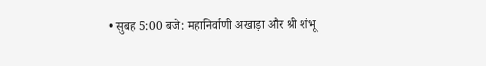• सुबह 5:00 बजे: महानिर्वाणी अखाड़ा और श्री शंभू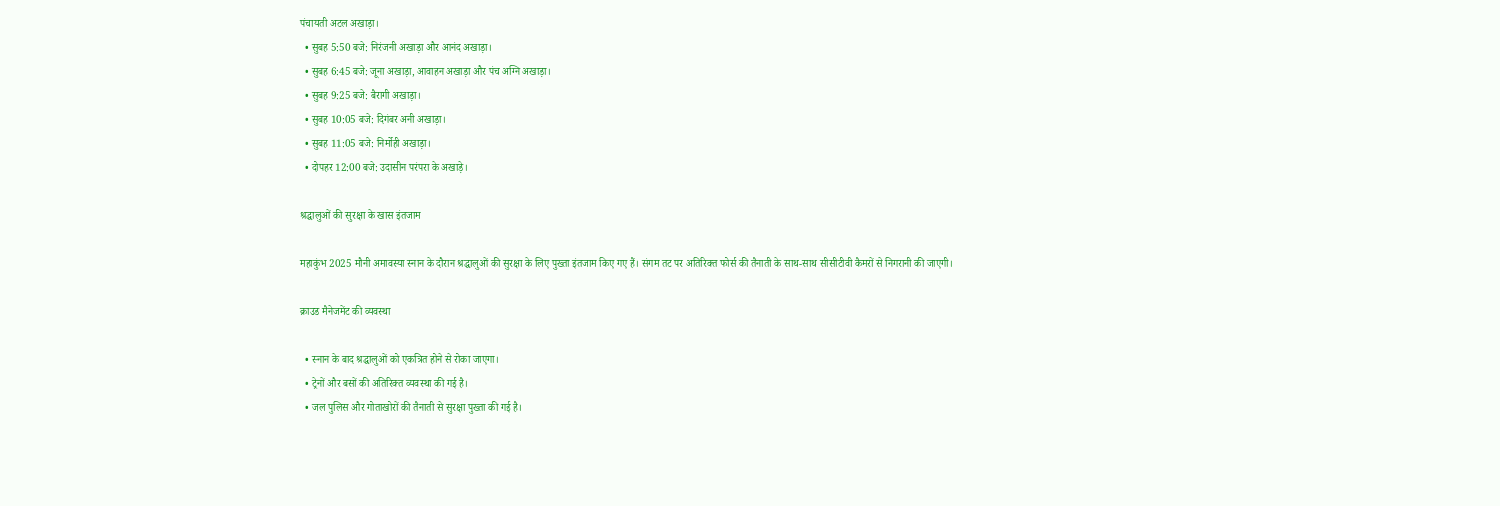पंचायती अटल अखाड़ा।
  • सुबह 5:50 बजे: निरंजनी अखाड़ा और आनंद अखाड़ा।
  • सुबह 6:45 बजे: जूना अखाड़ा, आवाहन अखाड़ा और पंच अग्नि अखाड़ा।
  • सुबह 9:25 बजे: बैरागी अखाड़ा।
  • सुबह 10:05 बजे: दिगंबर अनी अखाड़ा।
  • सुबह 11:05 बजे: निर्मोही अखाड़ा।
  • दोपहर 12:00 बजे: उदासीन परंपरा के अखाड़े।

श्रद्धालुओं की सुरक्षा के खास इंतजाम

महाकुंभ 2025 मौनी अमावस्या स्नान के दौरान श्रद्धालुओं की सुरक्षा के लिए पुख्ता इंतजाम किए गए हैं। संगम तट पर अतिरिक्त फोर्स की तैनाती के साथ-साथ सीसीटीवी कैमरों से निगरानी की जाएगी।

क्राउड मैनेजमेंट की व्यवस्था

  • स्नान के बाद श्रद्धालुओं को एकत्रित होने से रोका जाएगा।
  • ट्रेनों और बसों की अतिरिक्त व्यवस्था की गई है।
  • जल पुलिस और गोताखोरों की तैनाती से सुरक्षा पुख्ता की गई है।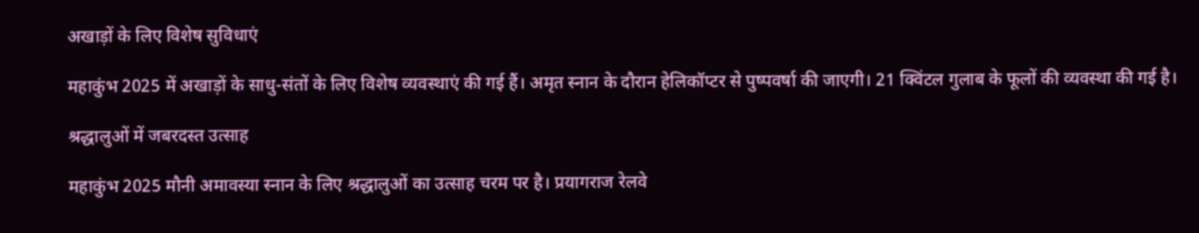अखाड़ों के लिए विशेष सुविधाएं

महाकुंभ 2025 में अखाड़ों के साधु-संतों के लिए विशेष व्यवस्थाएं की गई हैं। अमृत स्नान के दौरान हेलिकॉप्टर से पुष्पवर्षा की जाएगी। 21 क्विंटल गुलाब के फूलों की व्यवस्था की गई है।

श्रद्धालुओं में जबरदस्त उत्साह

महाकुंभ 2025 मौनी अमावस्या स्नान के लिए श्रद्धालुओं का उत्साह चरम पर है। प्रयागराज रेलवे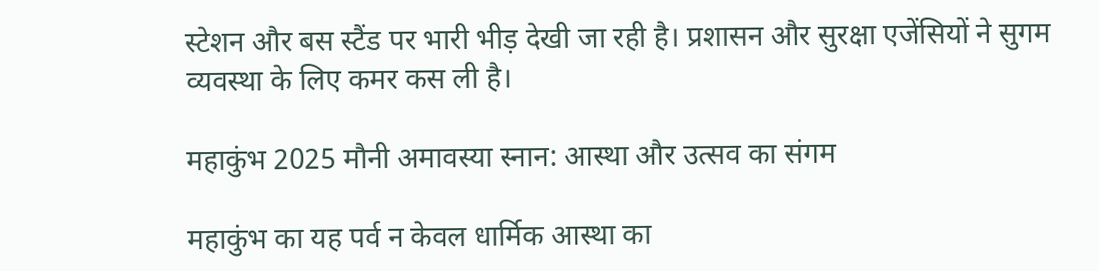स्टेशन और बस स्टैंड पर भारी भीड़ देखी जा रही है। प्रशासन और सुरक्षा एजेंसियों ने सुगम व्यवस्था के लिए कमर कस ली है।

महाकुंभ 2025 मौनी अमावस्या स्नान: आस्था और उत्सव का संगम

महाकुंभ का यह पर्व न केवल धार्मिक आस्था का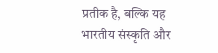प्रतीक है, बल्कि यह भारतीय संस्कृति और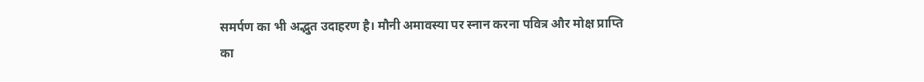समर्पण का भी अद्भुत उदाहरण है। मौनी अमावस्या पर स्नान करना पवित्र और मोक्ष प्राप्ति का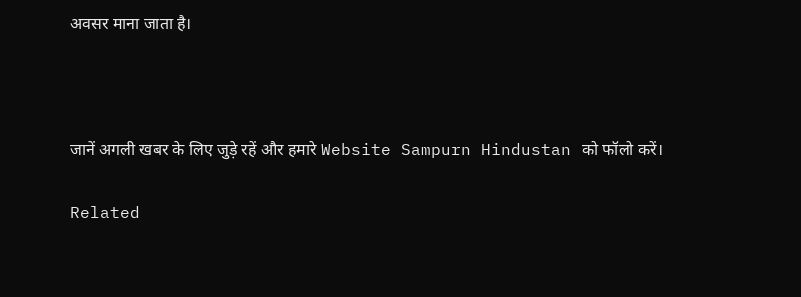अवसर माना जाता है।



जानें अगली खबर के लिए जुड़े रहें और हमारे Website Sampurn Hindustan को फॉलो करें।

Related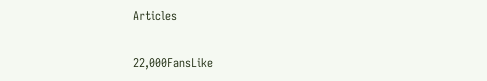Articles

22,000FansLike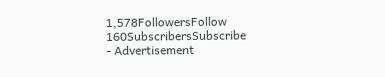1,578FollowersFollow
160SubscribersSubscribe
- Advertisement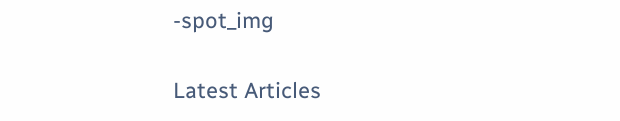-spot_img

Latest Articles